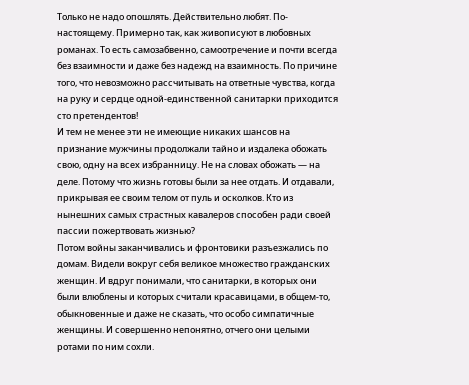Только не надо опошлять. Действительно любят. По-настоящему. Примерно так, как живописуют в любовных романах. То есть самозабвенно, самоотречение и почти всегда без взаимности и даже без надежд на взаимность. По причине того, что невозможно рассчитывать на ответные чувства, когда на руку и сердце одной-единственной санитарки приходится сто претендентов!
И тем не менее эти не имеющие никаких шансов на признание мужчины продолжали тайно и издалека обожать свою, одну на всех избранницу. Не на словах обожать — на деле. Потому что жизнь готовы были за нее отдать. И отдавали, прикрывая ее своим телом от пуль и осколков. Кто из нынешних самых страстных кавалеров способен ради своей пассии пожертвовать жизнью?
Потом войны заканчивались и фронтовики разъезжались по домам. Видели вокруг себя великое множество гражданских женщин. И вдруг понимали, что санитарки, в которых они были влюблены и которых считали красавицами, в общем-то, обыкновенные и даже не сказать, что особо симпатичные женщины. И совершенно непонятно, отчего они целыми ротами по ним сохли.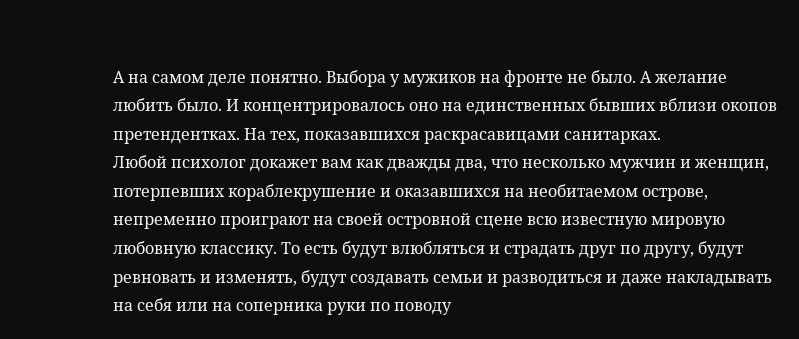А на самом деле понятно. Выбора у мужиков на фронте не было. А желание любить было. И концентрировалось оно на единственных бывших вблизи окопов претендентках. На тех, показавшихся раскрасавицами санитарках.
Любой психолог докажет вам как дважды два, что несколько мужчин и женщин, потерпевших кораблекрушение и оказавшихся на необитаемом острове, непременно проиграют на своей островной сцене всю известную мировую любовную классику. То есть будут влюбляться и страдать друг по другу, будут ревновать и изменять, будут создавать семьи и разводиться и даже накладывать на себя или на соперника руки по поводу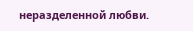неразделенной любви.